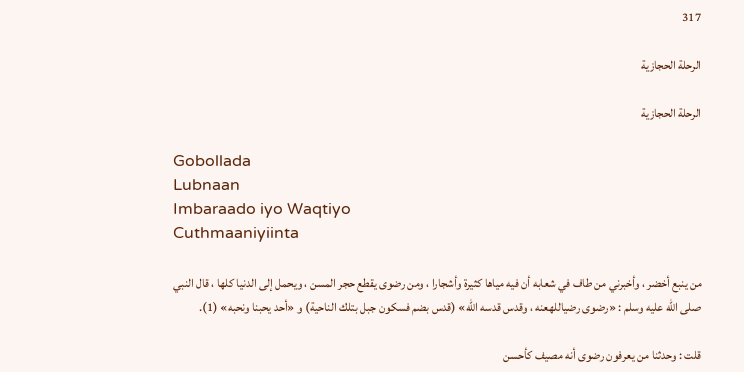317

الرحلة الحجازية

الرحلة الحجازية

Gobollada
Lubnaan
Imbaraado iyo Waqtiyo
Cuthmaaniyiinta

من ينبع أخضر ، وأخبرني من طاف في شعابه أن فيه مياها كثيرة وأشجارا ، ومن رضوى يقطع حجر المسن ، ويحمل إلى الدنيا كلها ، قال النبي صلى الله عليه وسلم : «رضوى رضياللهعنه ، وقدس قدسه الله» (قدس بضم فسكون جبل بتلك الناحية) و «أحد يحبنا ونحبه» (1).

قلت : وحدثنا من يعرفون رضوى أنه مصيف كأحسن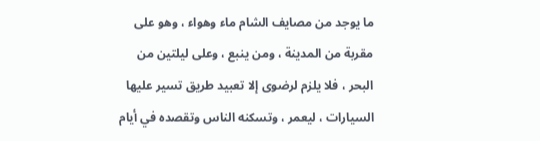ما يوجد من مصايف الشام ماء وهواء ، وهو على مقربة من المدينة ، ومن ينبع ، وعلى ليلتين من البحر ، فلا يلزم لرضوى إلا تعبيد طريق تسير عليها السيارات ، ليعمر ، وتسكنه الناس وتقصده في أيام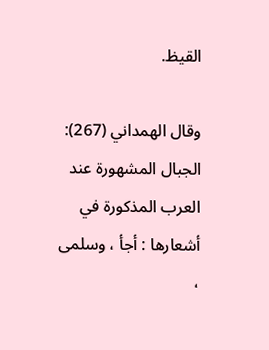القيظ.

وقال الهمداني (267): الجبال المشهورة عند العرب المذكورة في أشعارها : أجأ ، وسلمى ،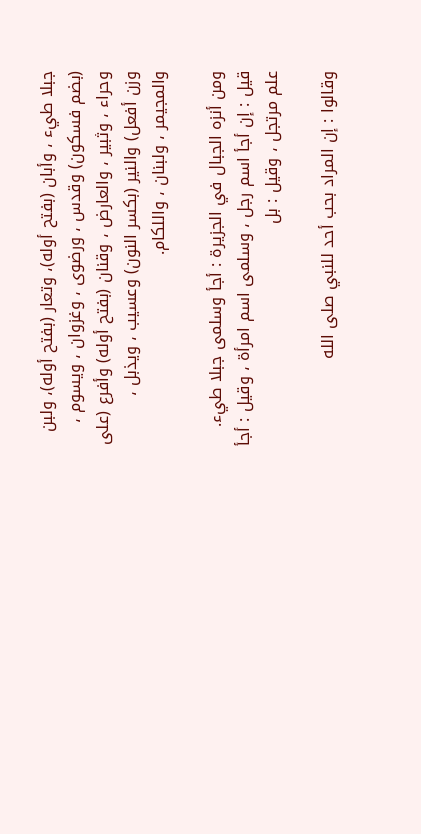جبلا طيء ، وأبان (بفتح أوله)، وتعار (بفتح أوله)، ولبن (بضم فسكون) وقدس ، ورضوى ، وغزوان ، ويسوم ، وحراء ، وثبير ، والعارض ، وقنان (بفتح أوله) وأفرع (على وزن أفعل) والنير (بكسر النون) وعسيب ، ويذبل ، والمجيمر ، ولبنان ، واللكام.

ومن أنزه الجبال في الجزيرة : أجأ وسلمى جبلا طيء. قيل : إن أجأ اسم رجل ، وسلمى اسم امرأة ، وقيل : أجأ علم مرتجل ، وقيل : بل

وقالوا : إن المراد بحب أحد للنبي صلى الله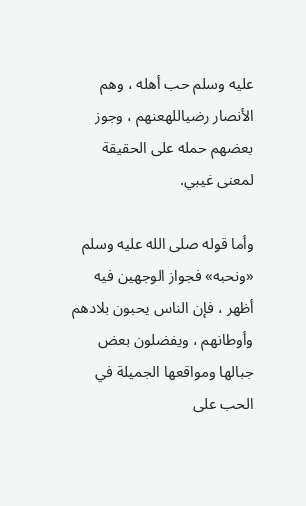عليه وسلم حب أهله ، وهم الأنصار رضياللهعنهم ، وجوز بعضهم حمله على الحقيقة لمعنى غيبي.

وأما قوله صلى الله عليه وسلم «ونحبه» فجواز الوجهين فيه أظهر ، فإن الناس يحبون بلادهم وأوطانهم ، ويفضلون بعض جبالها ومواقعها الجميلة في الحب على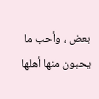بعض ، وأحب ما يحبون منها أهلها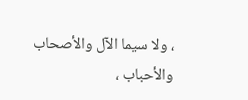، ولا سيما الآل والأصحاب والأحباب ،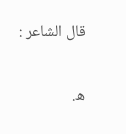قال الشاعر :

ه.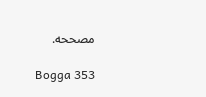مصححه.

Bogga 353